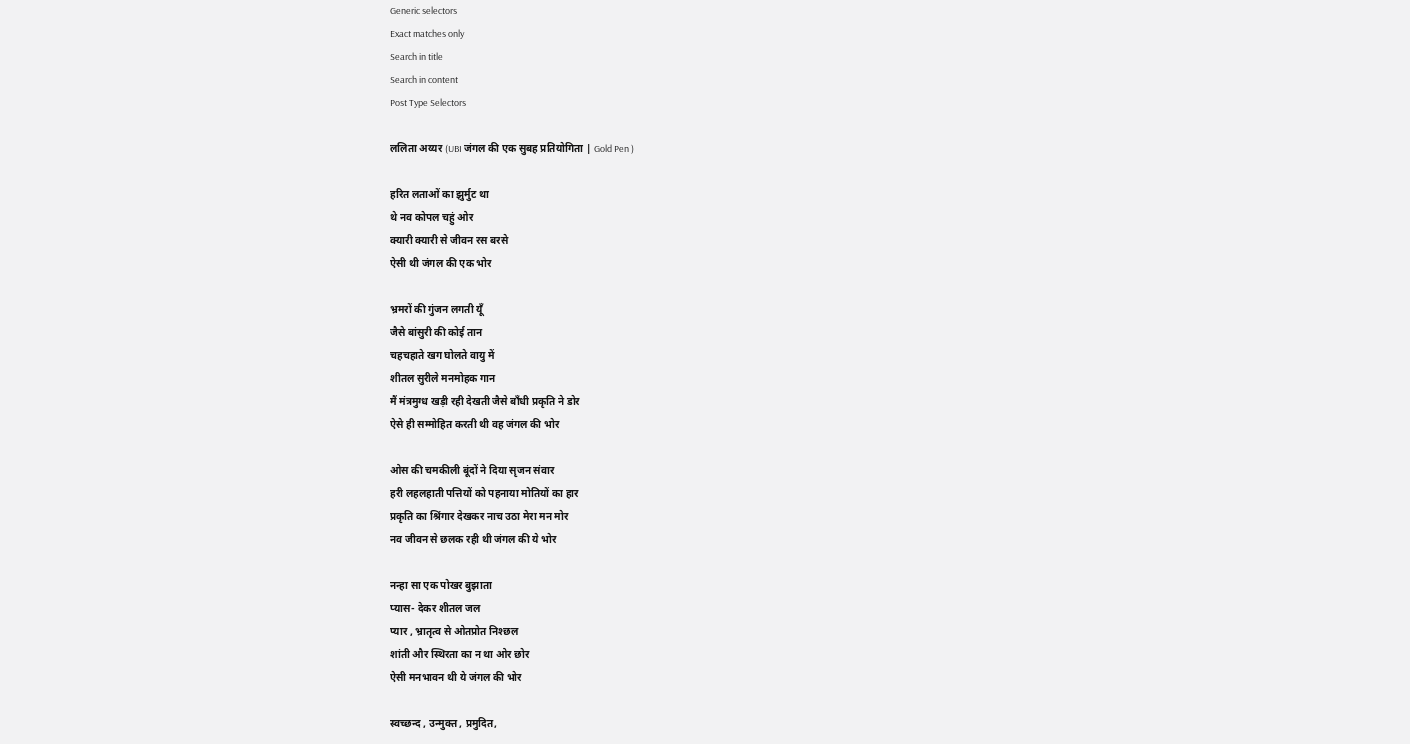Generic selectors
Exact matches only
Search in title
Search in content
Post Type Selectors

ललिता अय्यर (UBI जंगल की एक सुबह प्रतियोगिता | Gold Pen )

हरित लताओं का झुर्मुट था
थे नव कोपल चहुं ओर
क्यारी क्यारी से जीवन रस बरसे
ऐसी थी जंगल की एक भोर

भ्रमरों की गुंजन लगती यूँ
जैसे बांसुरी की कोई तान
चहचहाते खग घोलते वायु में
शीतल सुरीले मनमोहक गान
मैं मंत्रमुग्ध खड़ी रही देखती जैसे बाँधी प्रकृति ने डोर
ऐसे ही सम्मोहित करती थी वह जंगल की भोर

ओस की चमकीली बूंदों ने दिया सृजन संवार
हरी लहलहाती पत्तियों को पहनाया मोतियों का हार
प्रकृति का श्रिंगार देखकर नाच उठा मेरा मन मोर
नव जीवन से छलक रही थी जंगल की ये भोर

नन्हा सा एक पोखर बुझाता
प्यास- देकर शीतल जल
प्यार , भ्रातृत्व से ओतप्रोत निश्छल
शांती और स्थिरता का न था ओर छोर
ऐसी मनभावन थी ये जंगल की भोर

स्वच्छन्द , उन्मुक्त , प्रमुदित,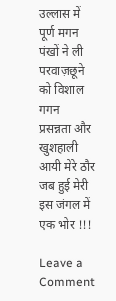उल्लास में पूर्ण मगन
पंखों ने ली परवाज़छूने को विशाल गगन
प्रसन्नता और खुशहाली आयी मेरे ठौर
जब हुई मेरी इस जंगल में एक भोर !!!

Leave a Comment